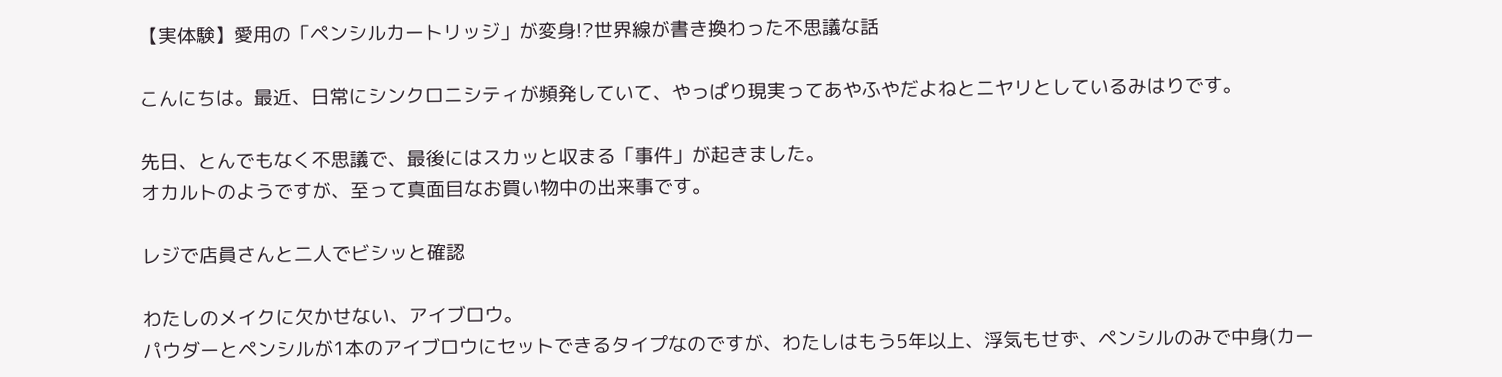【実体験】愛用の「ペンシルカートリッジ」が変身!?世界線が書き換わった不思議な話

こんにちは。最近、日常にシンクロニシティが頻発していて、やっぱり現実ってあやふやだよねとニヤリとしているみはりです。

先日、とんでもなく不思議で、最後にはスカッと収まる「事件」が起きました。
オカルトのようですが、至って真面目なお買い物中の出来事です。

レジで店員さんと二人でビシッと確認

わたしのメイクに欠かせない、アイブロウ。
パウダーとペンシルが1本のアイブロウにセットできるタイプなのですが、わたしはもう5年以上、浮気もせず、ペンシルのみで中身(カー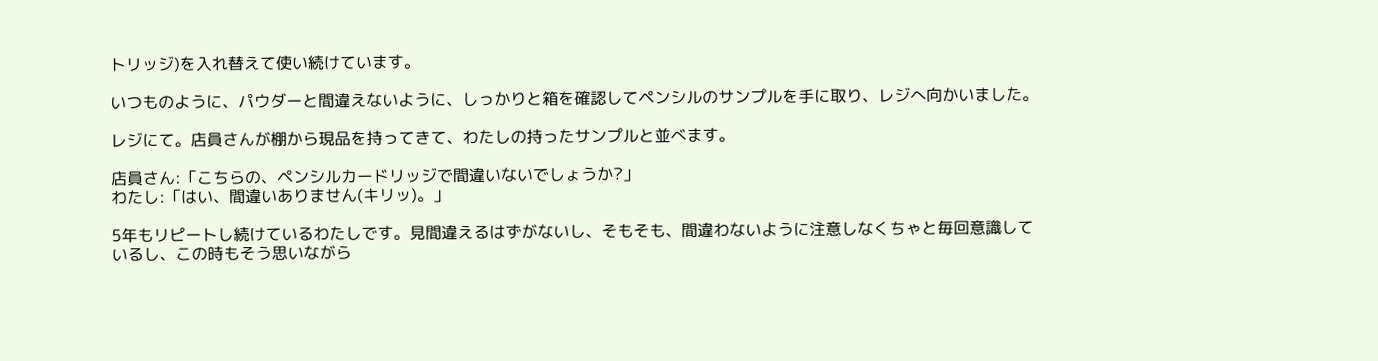トリッジ)を入れ替えて使い続けています。

いつものように、パウダーと間違えないように、しっかりと箱を確認してペンシルのサンプルを手に取り、レジへ向かいました。

レジにて。店員さんが棚から現品を持ってきて、わたしの持ったサンプルと並べます。

店員さん:「こちらの、ペンシルカードリッジで間違いないでしょうか?」
わたし:「はい、間違いありません(キリッ)。」

5年もリピートし続けているわたしです。見間違えるはずがないし、そもそも、間違わないように注意しなくちゃと毎回意識しているし、この時もそう思いながら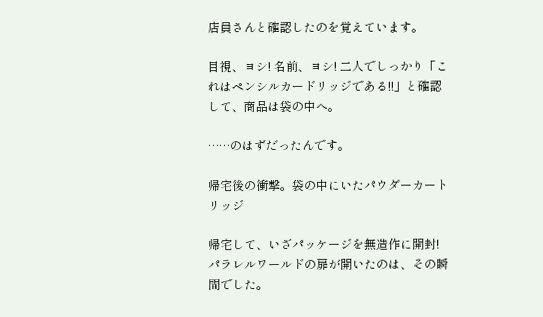店員さんと確認したのを覚えています。

目視、ヨシ! 名前、ヨシ! 二人でしっかり「これはペンシルカードリッジである!!」と確認して、商品は袋の中へ。

……のはずだったんです。

帰宅後の衝撃。袋の中にいたパウダーカートリッジ

帰宅して、いざパッケージを無造作に開封!
パラレルワールドの扉が開いたのは、その瞬間でした。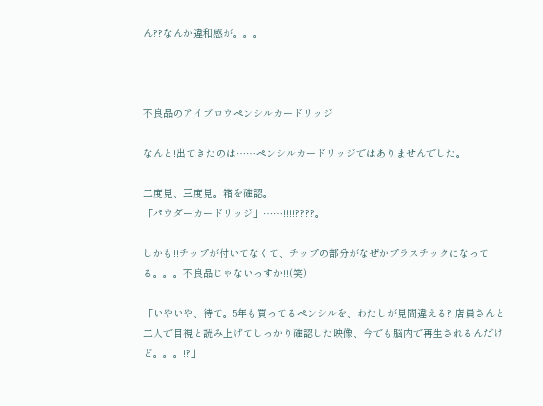ん??なんか違和感が。。。



不良品のアイブロウペンシルカードリッジ

なんと!出てきたのは……ペンシルカードリッジではありませんでした。

二度見、三度見。箱を確認。
「パウダーカードリッジ」……!!!!????。

しかも!!チップが付いてなくて、チップの部分がなぜかプラスチックになってる。。。不良品じゃないっすか!!(笑)

「いやいや、待て。5年も買ってるペンシルを、わたしが見間違える? 店員さんと二人で目視と読み上げてしっかり確認した映像、今でも脳内で再生されるんだけど。。。!?」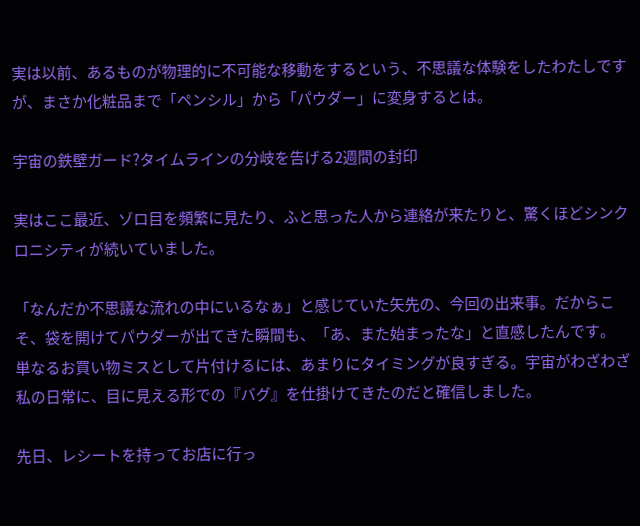実は以前、あるものが物理的に不可能な移動をするという、不思議な体験をしたわたしですが、まさか化粧品まで「ペンシル」から「パウダー」に変身するとは。

宇宙の鉄壁ガード?タイムラインの分岐を告げる2週間の封印

実はここ最近、ゾロ目を頻繁に見たり、ふと思った人から連絡が来たりと、驚くほどシンクロニシティが続いていました。

「なんだか不思議な流れの中にいるなぁ」と感じていた矢先の、今回の出来事。だからこそ、袋を開けてパウダーが出てきた瞬間も、「あ、また始まったな」と直感したんです。
単なるお買い物ミスとして片付けるには、あまりにタイミングが良すぎる。宇宙がわざわざ私の日常に、目に見える形での『バグ』を仕掛けてきたのだと確信しました。

先日、レシートを持ってお店に行っ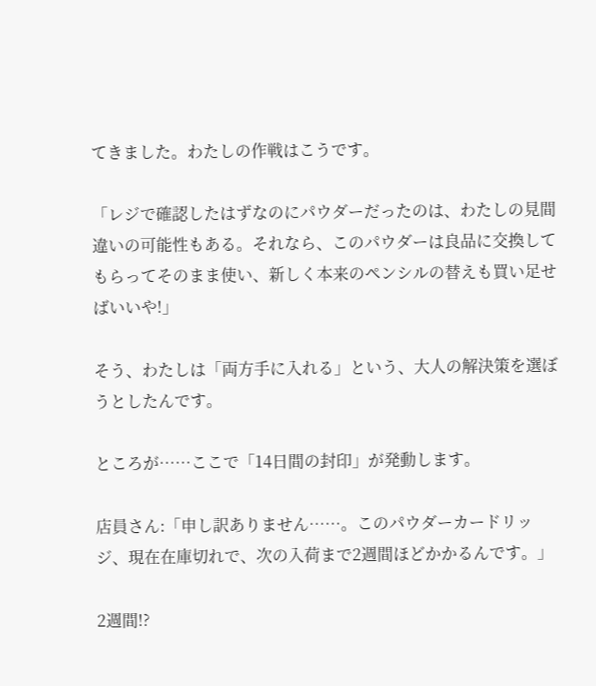てきました。わたしの作戦はこうです。

「レジで確認したはずなのにパウダーだったのは、わたしの見間違いの可能性もある。それなら、このパウダーは良品に交換してもらってそのまま使い、新しく本来のペンシルの替えも買い足せばいいや!」

そう、わたしは「両方手に入れる」という、大人の解決策を選ぼうとしたんです。

ところが……ここで「14日間の封印」が発動します。

店員さん:「申し訳ありません……。このパウダーカードリッジ、現在在庫切れで、次の入荷まで2週間ほどかかるんです。」

2週間!?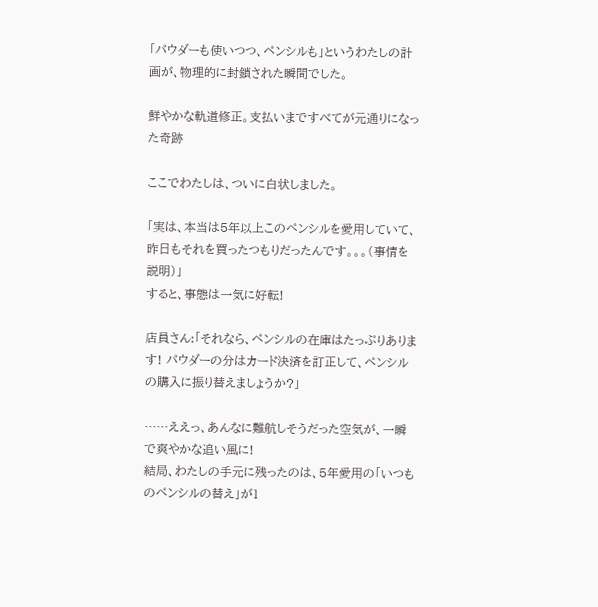「パウダーも使いつつ、ペンシルも」というわたしの計画が、物理的に封鎖された瞬間でした。

鮮やかな軌道修正。支払いまですべてが元通りになった奇跡

ここでわたしは、ついに白状しました。

「実は、本当は5年以上このペンシルを愛用していて、昨日もそれを買ったつもりだったんです。。。(事情を説明)」
すると、事態は一気に好転!

店員さん:「それなら、ペンシルの在庫はたっぷりあります! パウダーの分はカード決済を訂正して、ペンシルの購入に振り替えましょうか?」

……ええっ、あんなに難航しそうだった空気が、一瞬で爽やかな追い風に!
結局、わたしの手元に残ったのは、5年愛用の「いつものペンシルの替え」が1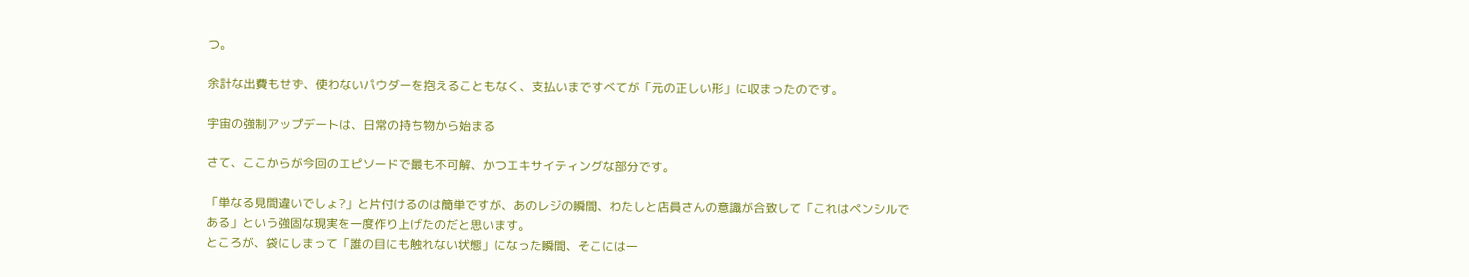つ。

余計な出費もせず、使わないパウダーを抱えることもなく、支払いまですべてが「元の正しい形」に収まったのです。

宇宙の強制アップデートは、日常の持ち物から始まる

さて、ここからが今回のエピソードで最も不可解、かつエキサイティングな部分です。

「単なる見間違いでしょ?」と片付けるのは簡単ですが、あのレジの瞬間、わたしと店員さんの意識が合致して「これはペンシルである」という強固な現実を一度作り上げたのだと思います。
ところが、袋にしまって「誰の目にも触れない状態」になった瞬間、そこには一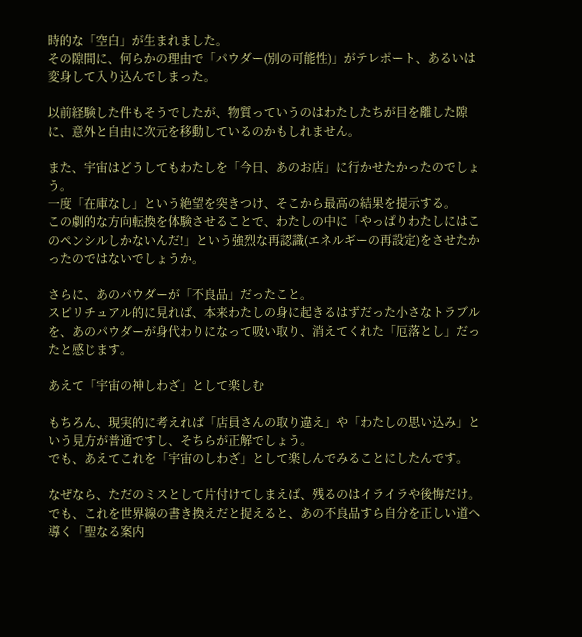時的な「空白」が生まれました。
その隙間に、何らかの理由で「パウダー(別の可能性)」がテレポート、あるいは変身して入り込んでしまった。

以前経験した件もそうでしたが、物質っていうのはわたしたちが目を離した隙に、意外と自由に次元を移動しているのかもしれません。

また、宇宙はどうしてもわたしを「今日、あのお店」に行かせたかったのでしょう。
一度「在庫なし」という絶望を突きつけ、そこから最高の結果を提示する。
この劇的な方向転換を体験させることで、わたしの中に「やっぱりわたしにはこのペンシルしかないんだ!」という強烈な再認識(エネルギーの再設定)をさせたかったのではないでしょうか。

さらに、あのパウダーが「不良品」だったこと。
スピリチュアル的に見れば、本来わたしの身に起きるはずだった小さなトラブルを、あのパウダーが身代わりになって吸い取り、消えてくれた「厄落とし」だったと感じます。

あえて「宇宙の神しわざ」として楽しむ

もちろん、現実的に考えれば「店員さんの取り違え」や「わたしの思い込み」という見方が普通ですし、そちらが正解でしょう。
でも、あえてこれを「宇宙のしわざ」として楽しんでみることにしたんです。

なぜなら、ただのミスとして片付けてしまえば、残るのはイライラや後悔だけ。
でも、これを世界線の書き換えだと捉えると、あの不良品すら自分を正しい道へ導く「聖なる案内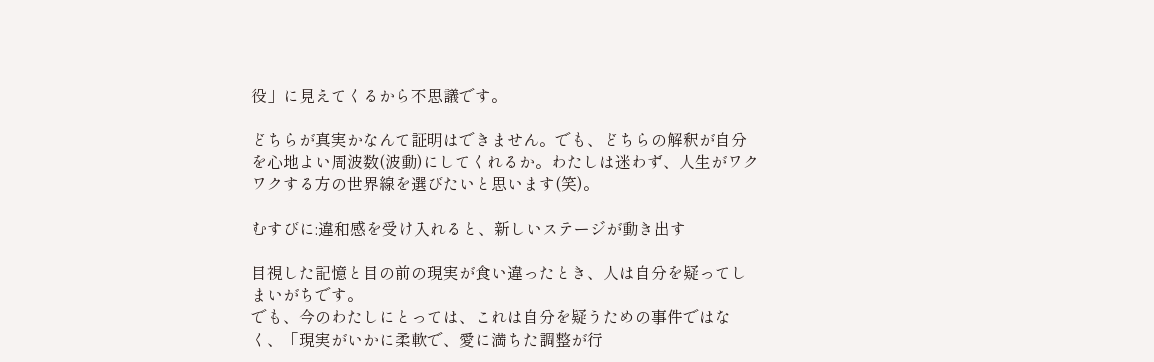役」に見えてくるから不思議です。

どちらが真実かなんて証明はできません。でも、どちらの解釈が自分を心地よい周波数(波動)にしてくれるか。わたしは迷わず、人生がワクワクする方の世界線を選びたいと思います(笑)。

むすびに:違和感を受け入れると、新しいステージが動き出す

目視した記憶と目の前の現実が食い違ったとき、人は自分を疑ってしまいがちです。
でも、今のわたしにとっては、これは自分を疑うための事件ではなく、「現実がいかに柔軟で、愛に満ちた調整が行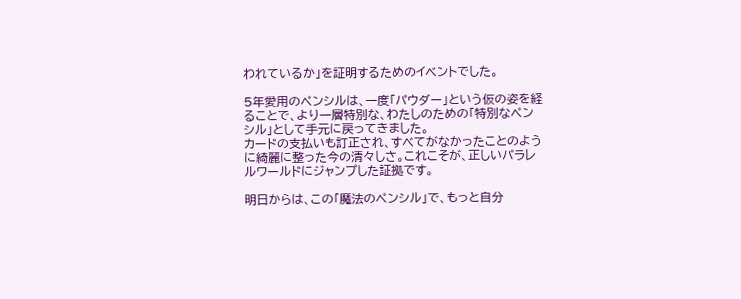われているか」を証明するためのイベントでした。

5年愛用のペンシルは、一度「パウダー」という仮の姿を経ることで、より一層特別な、わたしのための「特別なペンシル」として手元に戻ってきました。
カードの支払いも訂正され、すべてがなかったことのように綺麗に整った今の清々しさ。これこそが、正しいパラレルワールドにジャンプした証拠です。

明日からは、この「魔法のペンシル」で、もっと自分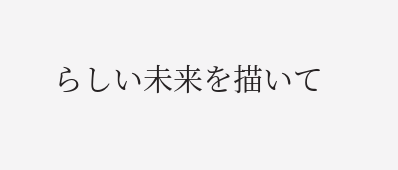らしい未来を描いて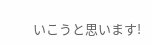いこうと思います!